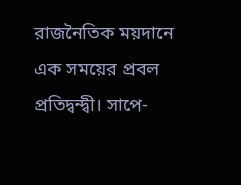রাজনৈতিক ময়দানে এক সময়ের প্রবল প্রতিদ্বন্দ্বী। সাপে-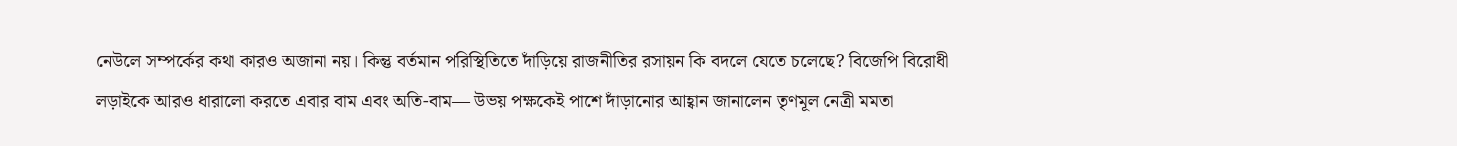নেউলে সম্পর্কের কথা কারও অজানা নয়। কিন্তু বর্তমান পরিস্থিতিতে দাঁড়িয়ে রাজনীতির রসায়ন কি বদলে যেতে চলেছে? বিজেপি বিরোধী লড়াইকে আরও ধারালো করতে এবার বাম এবং অতি-বাম— উভয় পক্ষকেই পাশে দাঁড়ানোর আহ্বান জানালেন তৃণমূল নেত্রী মমতা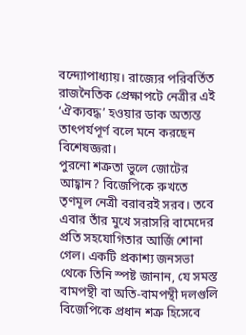বন্দ্যোপাধ্যায়। রাজ্যের পরিবর্তিত রাজনৈতিক প্রেক্ষাপটে নেত্রীর এই ‘ঐক্যবদ্ধ’ হওয়ার ডাক অত্যন্ত তাৎপর্যপূর্ণ বলে মনে করছেন বিশেষজ্ঞরা।
পুরনো শত্রুতা ভুলে জোটের আহ্বান? বিজেপিকে রুখতে তৃণমূল নেত্রী বরাবরই সরব। তবে এবার তাঁর মুখে সরাসরি বামেদের প্রতি সহযোগিতার আর্জি শোনা গেল। একটি প্রকাশ্য জনসভা থেকে তিনি স্পষ্ট জানান, যে সমস্ত বামপন্থী বা অতি-বামপন্থী দলগুলি বিজেপিকে প্রধান শত্রু হিসেবে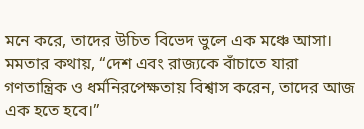মনে করে, তাদের উচিত বিভেদ ভুলে এক মঞ্চে আসা। মমতার কথায়, “দেশ এবং রাজ্যকে বাঁচাতে যারা গণতান্ত্রিক ও ধর্মনিরপেক্ষতায় বিশ্বাস করেন, তাদের আজ এক হতে হবে।”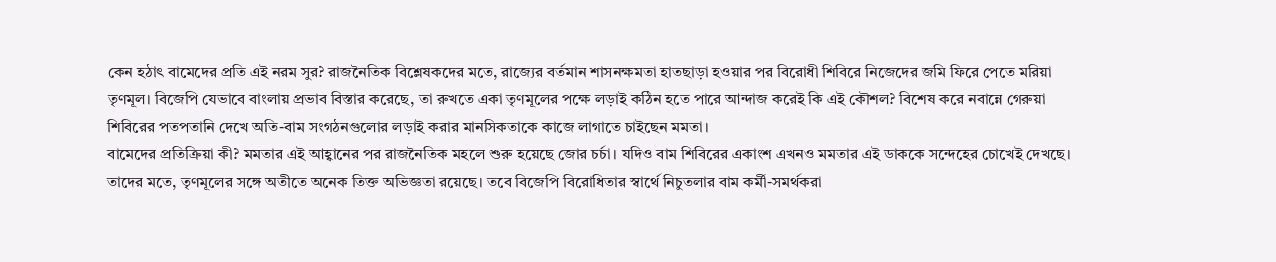কেন হঠাৎ বামেদের প্রতি এই নরম সুর? রাজনৈতিক বিশ্লেষকদের মতে, রাজ্যের বর্তমান শাসনক্ষমতা হাতছাড়া হওয়ার পর বিরোধী শিবিরে নিজেদের জমি ফিরে পেতে মরিয়া তৃণমূল। বিজেপি যেভাবে বাংলায় প্রভাব বিস্তার করেছে, তা রুখতে একা তৃণমূলের পক্ষে লড়াই কঠিন হতে পারে আন্দাজ করেই কি এই কৌশল? বিশেষ করে নবান্নে গেরুয়া শিবিরের পতপতানি দেখে অতি-বাম সংগঠনগুলোর লড়াই করার মানসিকতাকে কাজে লাগাতে চাইছেন মমতা।
বামেদের প্রতিক্রিয়া কী? মমতার এই আহ্বানের পর রাজনৈতিক মহলে শুরু হয়েছে জোর চর্চা। যদিও বাম শিবিরের একাংশ এখনও মমতার এই ডাককে সন্দেহের চোখেই দেখছে। তাদের মতে, তৃণমূলের সঙ্গে অতীতে অনেক তিক্ত অভিজ্ঞতা রয়েছে। তবে বিজেপি বিরোধিতার স্বার্থে নিচুতলার বাম কর্মী-সমর্থকরা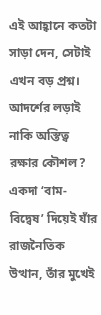এই আহ্বানে কতটা সাড়া দেন, সেটাই এখন বড় প্রশ্ন।
আদর্শের লড়াই নাকি অস্তিত্ব রক্ষার কৌশল? একদা ‘বাম-বিদ্বেষ’ দিয়েই যাঁর রাজনৈতিক উত্থান, তাঁর মুখেই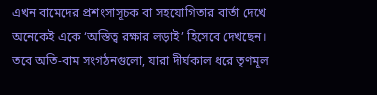এখন বামেদের প্রশংসাসূচক বা সহযোগিতার বার্তা দেখে অনেকেই একে ‘অস্তিত্ব রক্ষার লড়াই’ হিসেবে দেখছেন। তবে অতি-বাম সংগঠনগুলো, যারা দীর্ঘকাল ধরে তৃণমূল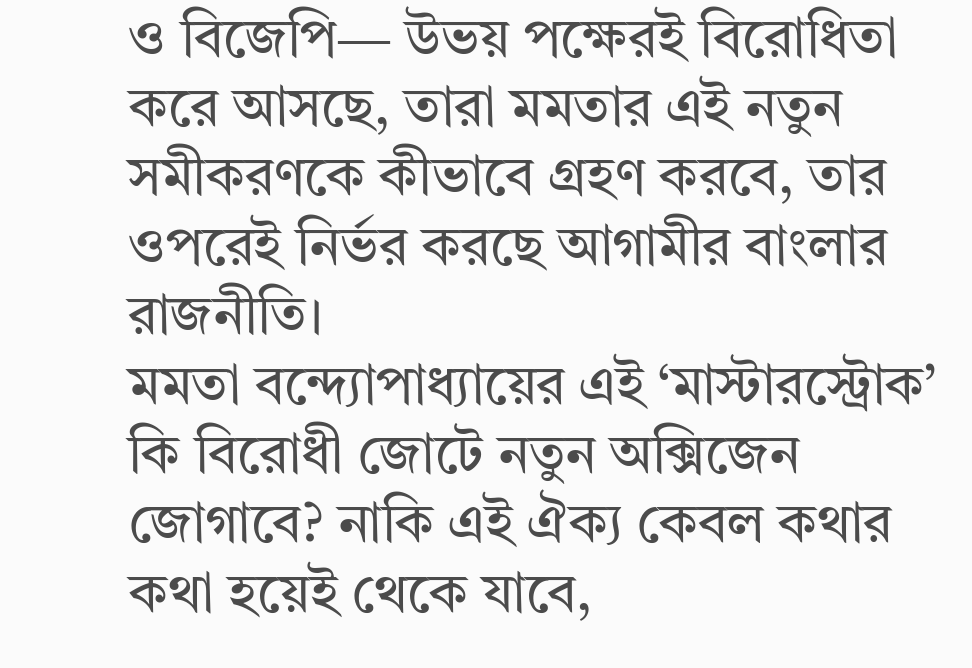ও বিজেপি— উভয় পক্ষেরই বিরোধিতা করে আসছে, তারা মমতার এই নতুন সমীকরণকে কীভাবে গ্রহণ করবে, তার ওপরেই নির্ভর করছে আগামীর বাংলার রাজনীতি।
মমতা বন্দ্যোপাধ্যায়ের এই ‘মাস্টারস্ট্রোক’ কি বিরোধী জোটে নতুন অক্সিজেন জোগাবে? নাকি এই ঐক্য কেবল কথার কথা হয়েই থেকে যাবে,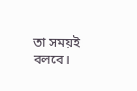তা সময়ই বলবে।